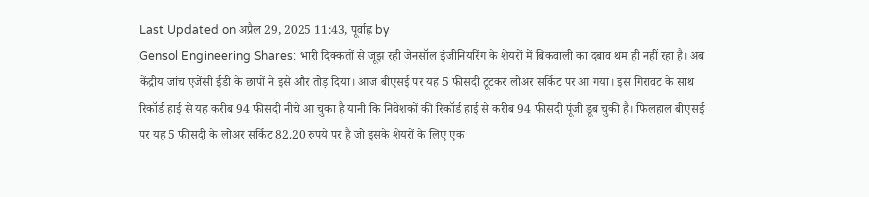Last Updated on अप्रैल 29, 2025 11:43, पूर्वाह्न by
Gensol Engineering Shares: भारी दिक्कतों से जूझ रही जेनसॉल इंजीनियरिंग के शेयरों में बिकवाली का दबाव थम ही नहीं रहा है। अब केंद्रीय जांच एजेंसी ईडी के छापों ने इसे और तोड़ दिया। आज बीएसई पर यह 5 फीसदी टूटकर लोअर सर्किट पर आ गया। इस गिरावट के साथ रिकॉर्ड हाई से यह करीब 94 फीसदी नीचे आ चुका है यानी कि निवेशकों की रिकॉर्ड हाई से करीब 94 फीसदी पूंजी डूब चुकी है। फिलहाल बीएसई पर यह 5 फीसदी के लोअर सर्किट 82.20 रुपये पर है जो इसके शेयरों के लिए एक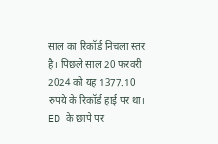साल का रिकॉर्ड निचला स्तर है। पिछले साल 20 फरवरी 2024 को यह 1377.10 रुपये के रिकॉर्ड हाई पर था।
ED के छापे पर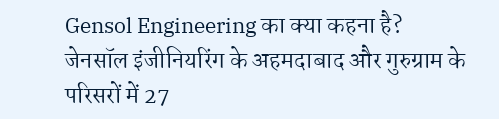Gensol Engineering का क्या कहना है?
जेनसॉल इंजीनियरिंग के अहमदाबाद और गुरुग्राम के परिसरों में 27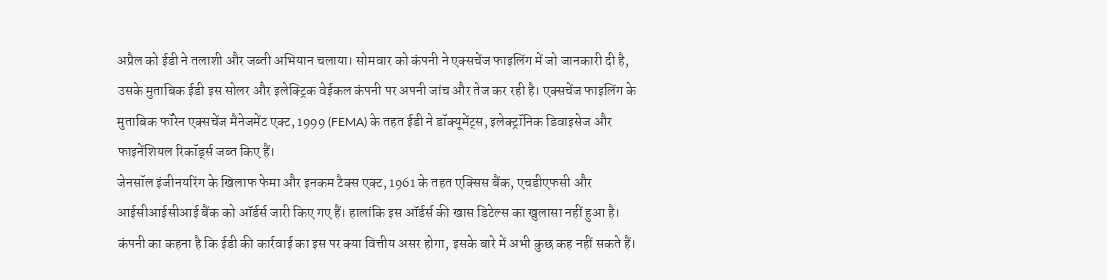अप्रैल को ईडी ने तलाशी और जब्ती अभियान चलाया। सोमवार को कंपनी ने एक्सचेंज फाइलिंग में जो जानकारी दी है, उसके मुताबिक ईडी इस सोलर और इलेक्ट्रिक वेईकल कंपनी पर अपनी जांच और तेज कर रही है। एक्सचेंज फाइलिंग के मुताबिक फॉरेन एक्सचेंज मैनेजमेंट एक्ट, 1999 (FEMA) के तहत ईडी ने डॉक्यूमेंट्स, इलेक्ट्रॉनिक डिवाइसेज और फाइनेंशियल रिकॉर्ड्स जब्त किए हैं।
जेनसॉल इंजीनयरिंग के खिलाफ फेमा और इनकम टैक्स एक्ट, 1961 के तहत एक्सिस बैंक, एचडीएफसी और आईसीआईसीआई बैंक को ऑर्डर्स जारी किए गए हैं। हालांकि इस ऑर्डर्स की खास डिटेल्स का खुलासा नहीं हुआ है। कंपनी का कहना है कि ईडी की कार्रवाई का इस पर क्या वित्तीय असर होगा, इसके बारे में अभी कुछ कह नहीं सकते हैं।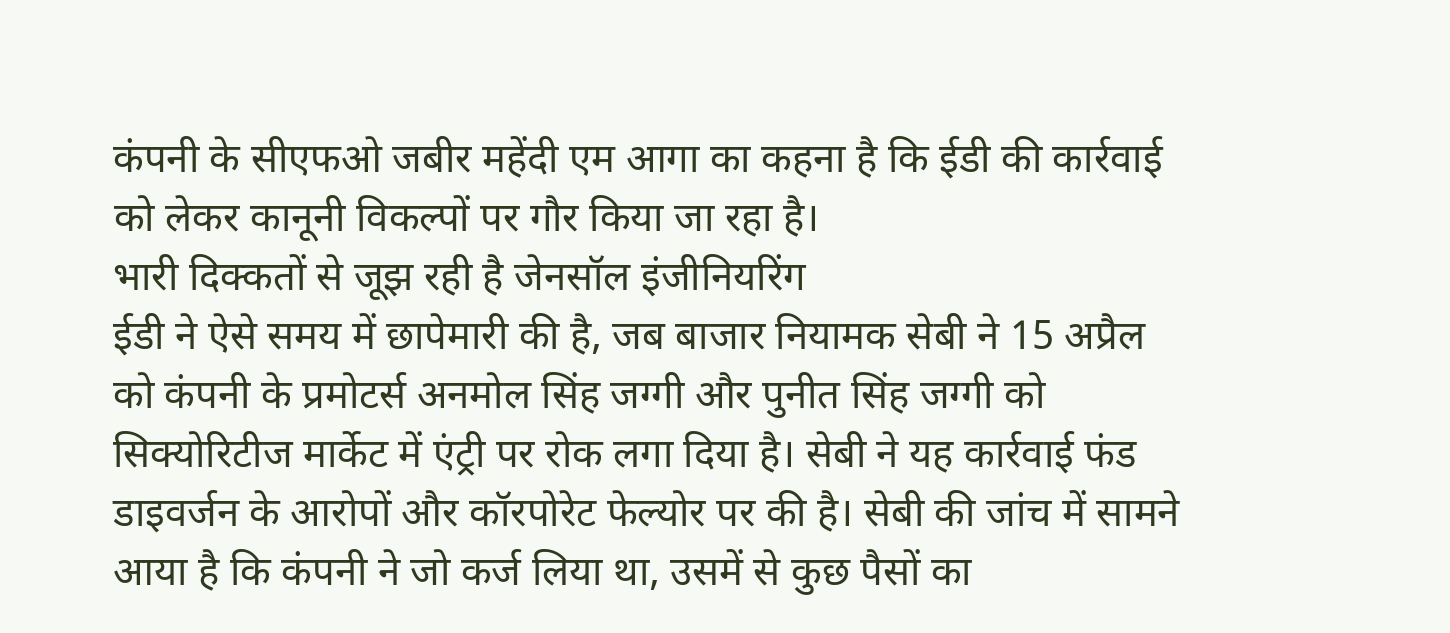कंपनी के सीएफओ जबीर महेंदी एम आगा का कहना है कि ईडी की कार्रवाई को लेकर कानूनी विकल्पों पर गौर किया जा रहा है।
भारी दिक्कतों से जूझ रही है जेनसॉल इंजीनियरिंग
ईडी ने ऐसे समय में छापेमारी की है, जब बाजार नियामक सेबी ने 15 अप्रैल को कंपनी के प्रमोटर्स अनमोल सिंह जग्गी और पुनीत सिंह जग्गी को सिक्योरिटीज मार्केट में एंट्री पर रोक लगा दिया है। सेबी ने यह कार्रवाई फंड डाइवर्जन के आरोपों और कॉरपोरेट फेल्योर पर की है। सेबी की जांच में सामने आया है कि कंपनी ने जो कर्ज लिया था, उसमें से कुछ पैसों का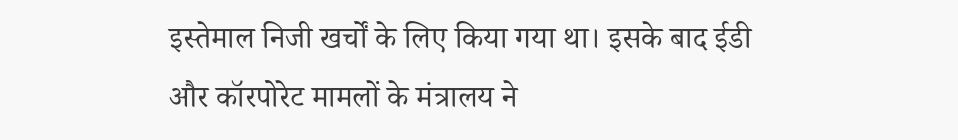इस्तेमाल निजी खर्चों के लिए किया गया था। इसके बाद ईडी और कॉरपोरेट मामलों के मंत्रालय ने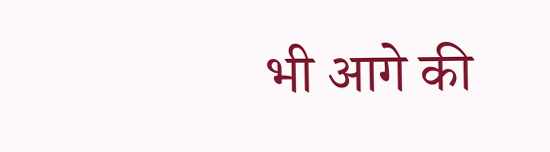भी आगे की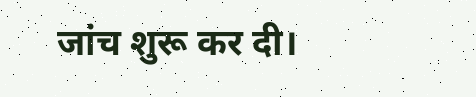जांच शुरू कर दी।